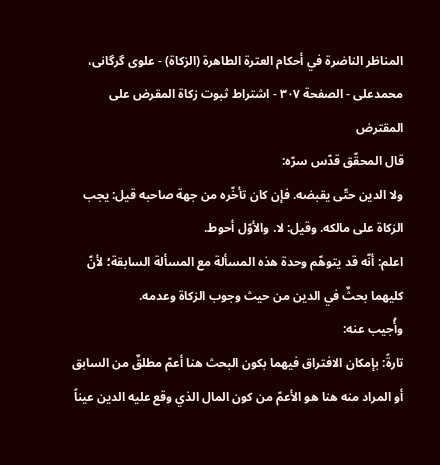المناظر الناضرة في أحکام العترة الطاهرة (الزکاة) - علوی گرگانی، محمدعلی - الصفحة ٣٠٧ - اشتراط ثبوت زکاة المقرض علی المقترض
قال المحقّق قدّس سرّه:
ولا الدين حتّى يقبضه. فإن كان تأخّره من جهة صاحبه قيل: يجب الزكاة على مالكه. وقيل: لا. والأوّل أحوط.
اعلم: أنّه قد يتوهّم وحدة هذه المسألة مع المسألة السابقة؛ لأنّ كليهما بحثٌ في الدين من حيث وجوب الزكاة وعدمه.
وأُجيب عنه:
تارةً: بإمكان الافتراق فيهما بكون البحث هنا أعمّ مطلقٌ من السابق أو المراد منه هنا هو الأعمّ من كون المال الذي وقع عليه الدين عيناً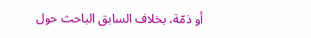أو ذمّة، بخلاف السابق الباحث حول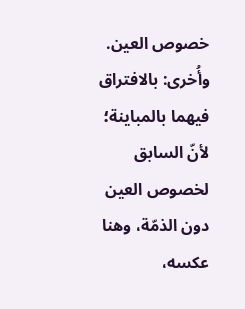خصوص العين.
وأُخرى: بالافتراق فيهما بالمباينة؛ لأنّ السابق لخصوص العين دون الذمّة، وهنا عكسه،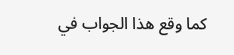كما وقع هذا الجواب في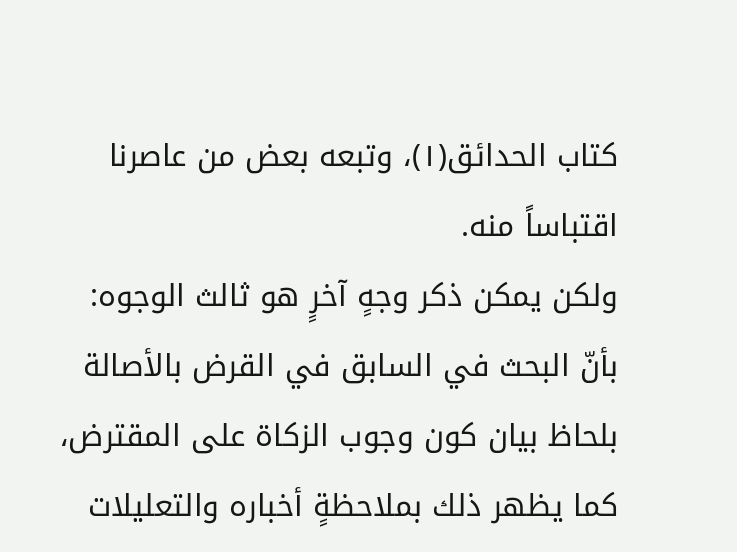كتاب الحدائق(١)، وتبعه بعض من عاصرنا اقتباساً منه.
ولكن يمكن ذكر وجهٍ آخرٍ هو ثالث الوجوه: بأنّ البحث في السابق في القرض بالأصالة بلحاظ بيان كون وجوب الزكاة على المقترض، كما يظهر ذلك بملاحظةٍ أخباره والتعليلات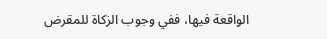الواقعة فيها، ففي وجوب الزكاة للمقرض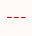---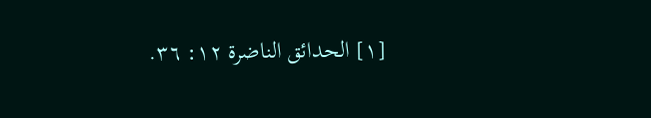[١] الحدائق الناضرة ١٢: ٣٦.